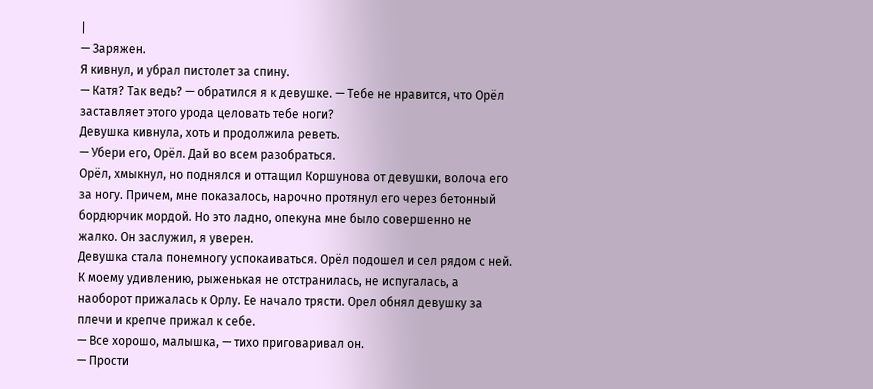|
— Заряжен.
Я кивнул, и убрал пистолет за спину.
— Катя? Так ведь? — обратился я к девушке. — Тебе не нравится, что Орёл заставляет этого урода целовать тебе ноги?
Девушка кивнула, хоть и продолжила реветь.
— Убери его, Орёл. Дай во всем разобраться.
Орёл, хмыкнул, но поднялся и оттащил Коршунова от девушки, волоча его за ногу. Причем, мне показалось, нарочно протянул его через бетонный бордюрчик мордой. Но это ладно, опекуна мне было совершенно не жалко. Он заслужил, я уверен.
Девушка стала понемногу успокаиваться. Орёл подошел и сел рядом с ней. К моему удивлению, рыженькая не отстранилась, не испугалась, а наоборот прижалась к Орлу. Ее начало трясти. Орел обнял девушку за плечи и крепче прижал к себе.
— Все хорошо, малышка, — тихо приговаривал он.
— Прости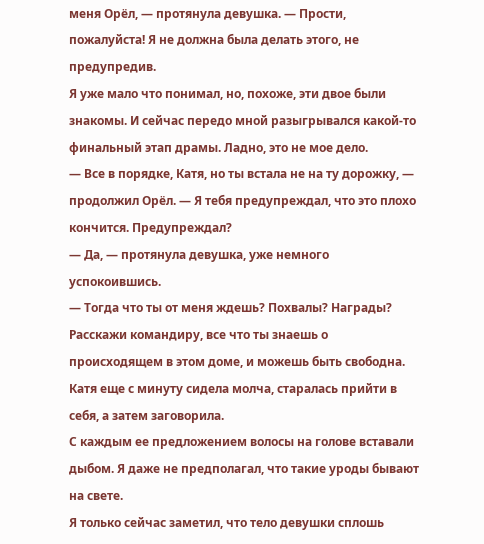меня Орёл, — протянула девушка. — Прости, пожалуйста! Я не должна была делать этого, не предупредив.
Я уже мало что понимал, но, похоже, эти двое были знакомы. И сейчас передо мной разыгрывался какой-то финальный этап драмы. Ладно, это не мое дело.
— Все в порядке, Катя, но ты встала не на ту дорожку, — продолжил Орёл. — Я тебя предупреждал, что это плохо кончится. Предупреждал?
— Да, — протянула девушка, уже немного успокоившись.
— Тогда что ты от меня ждешь? Похвалы? Награды? Расскажи командиру, все что ты знаешь о происходящем в этом доме, и можешь быть свободна.
Катя еще с минуту сидела молча, старалась прийти в себя, а затем заговорила.
С каждым ее предложением волосы на голове вставали дыбом. Я даже не предполагал, что такие уроды бывают на свете.
Я только сейчас заметил, что тело девушки сплошь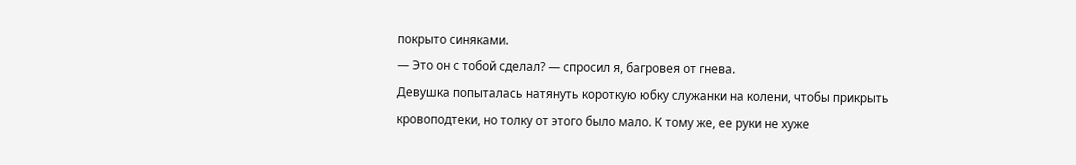покрыто синяками.
— Это он с тобой сделал? — спросил я, багровея от гнева.
Девушка попыталась натянуть короткую юбку служанки на колени, чтобы прикрыть кровоподтеки, но толку от этого было мало. К тому же, ее руки не хуже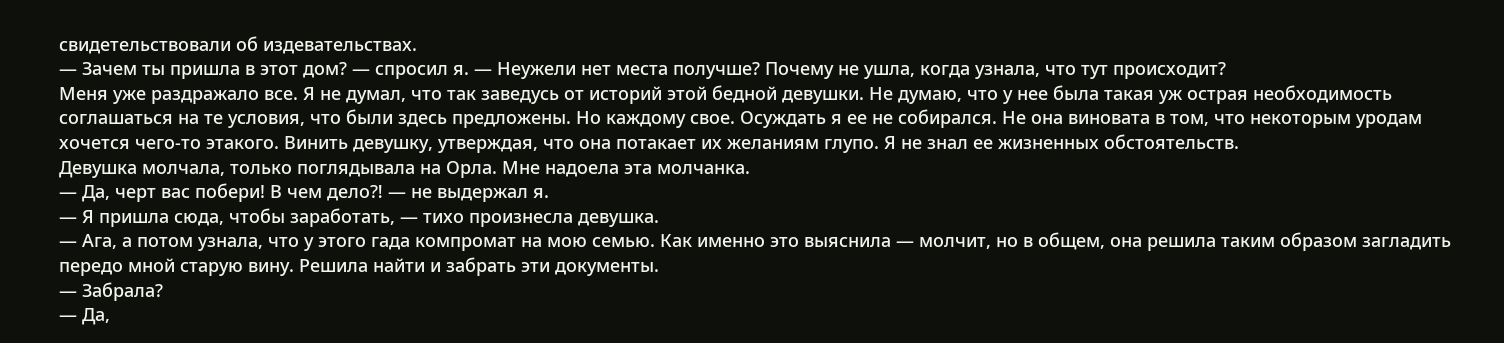свидетельствовали об издевательствах.
— Зачем ты пришла в этот дом? — спросил я. — Неужели нет места получше? Почему не ушла, когда узнала, что тут происходит?
Меня уже раздражало все. Я не думал, что так заведусь от историй этой бедной девушки. Не думаю, что у нее была такая уж острая необходимость соглашаться на те условия, что были здесь предложены. Но каждому свое. Осуждать я ее не собирался. Не она виновата в том, что некоторым уродам хочется чего-то этакого. Винить девушку, утверждая, что она потакает их желаниям глупо. Я не знал ее жизненных обстоятельств.
Девушка молчала, только поглядывала на Орла. Мне надоела эта молчанка.
— Да, черт вас побери! В чем дело⁈ — не выдержал я.
— Я пришла сюда, чтобы заработать, — тихо произнесла девушка.
— Ага, а потом узнала, что у этого гада компромат на мою семью. Как именно это выяснила — молчит, но в общем, она решила таким образом загладить передо мной старую вину. Решила найти и забрать эти документы.
— Забрала?
— Да,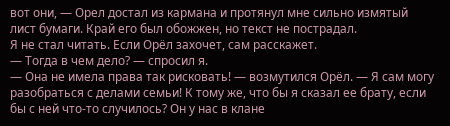вот они, — Орел достал из кармана и протянул мне сильно измятый лист бумаги. Край его был обожжен, но текст не пострадал.
Я не стал читать. Если Орёл захочет, сам расскажет.
— Тогда в чем дело? — спросил я.
— Она не имела права так рисковать! — возмутился Орёл. — Я сам могу разобраться с делами семьи! К тому же, что бы я сказал ее брату, если бы с ней что-то случилось? Он у нас в клане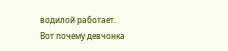водилой работает.
Вот почему девчонка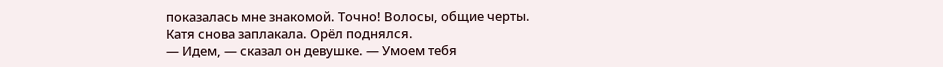показалась мне знакомой. Точно! Волосы, общие черты.
Катя снова заплакала. Орёл поднялся.
— Идем, — сказал он девушке. — Умоем тебя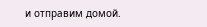и отправим домой.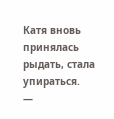Катя вновь принялась рыдать, стала упираться.
—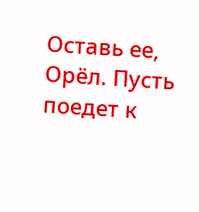Оставь ее, Орёл. Пусть поедет к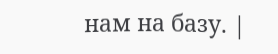нам на базу. |